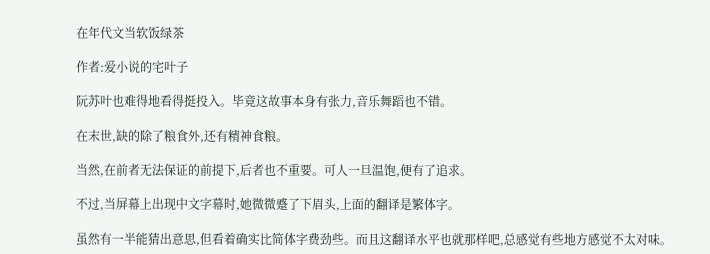在年代文当软饭绿茶

作者:爱小说的宅叶子

阮苏叶也难得地看得挺投入。毕竟这故事本身有张力,音乐舞蹈也不错。

在末世,缺的除了粮食外,还有精神食粮。

当然,在前者无法保证的前提下,后者也不重要。可人一旦温饱,便有了追求。

不过,当屏幕上出现中文字幕时,她微微蹙了下眉头,上面的翻译是繁体字。

虽然有一半能猜出意思,但看着确实比简体字费劲些。而且这翻译水平也就那样吧,总感觉有些地方感觉不太对味。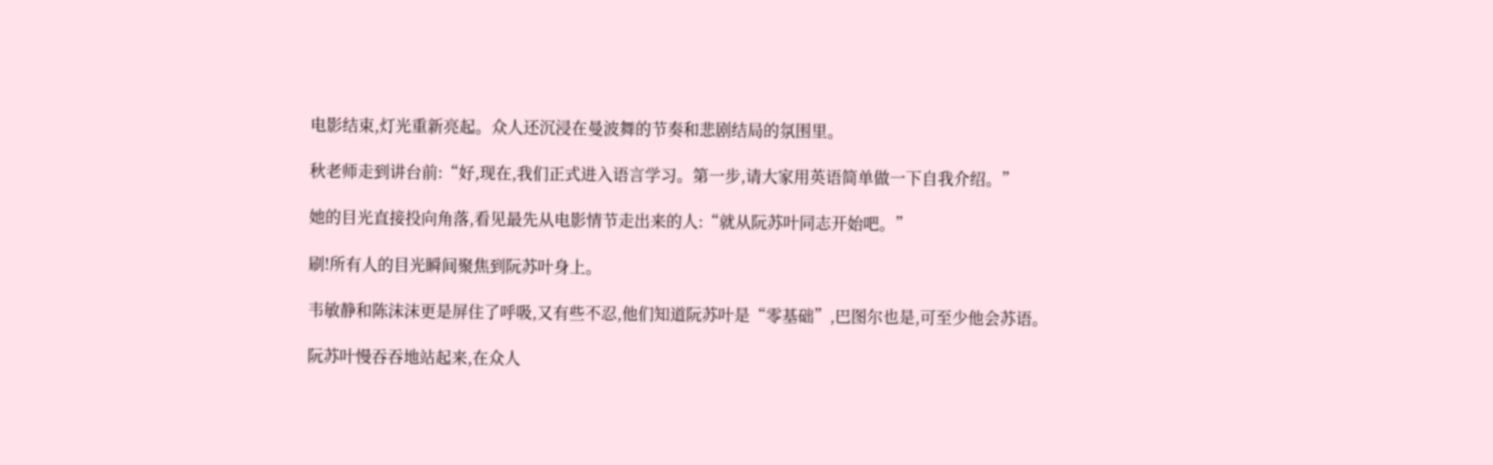电影结束,灯光重新亮起。众人还沉浸在曼波舞的节奏和悲剧结局的氛围里。

秋老师走到讲台前:“好,现在,我们正式进入语言学习。第一步,请大家用英语简单做一下自我介绍。”

她的目光直接投向角落,看见最先从电影情节走出来的人:“就从阮苏叶同志开始吧。”

刷!所有人的目光瞬间聚焦到阮苏叶身上。

韦敏静和陈沫沫更是屏住了呼吸,又有些不忍,他们知道阮苏叶是“零基础”,巴图尔也是,可至少他会苏语。

阮苏叶慢吞吞地站起来,在众人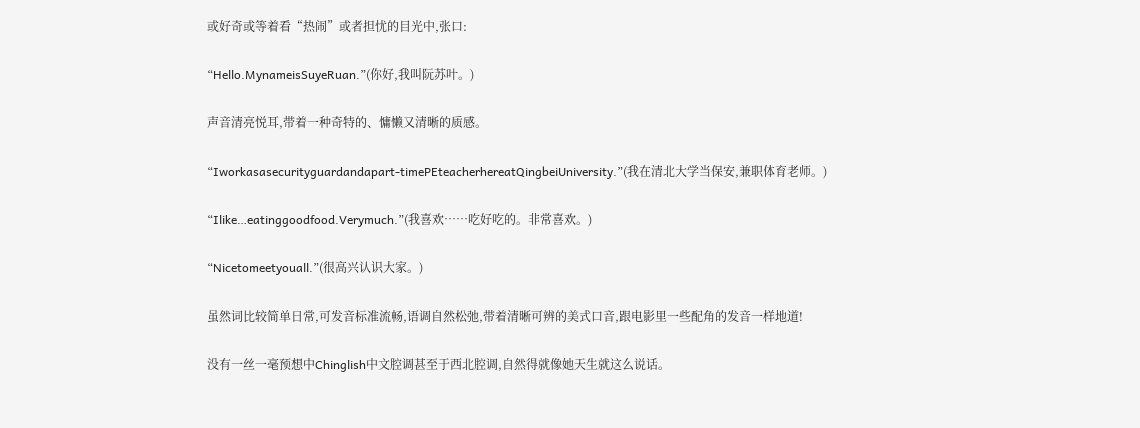或好奇或等着看“热闹”或者担忧的目光中,张口:

“Hello.MynameisSuyeRuan.”(你好,我叫阮苏叶。)

声音清亮悦耳,带着一种奇特的、慵懒又清晰的质感。

“Iworkasasecurityguardandapart-timePEteacherhereatQingbeiUniversity.”(我在清北大学当保安,兼职体育老师。)

“Ilike…eatinggoodfood.Verymuch.”(我喜欢……吃好吃的。非常喜欢。)

“Nicetomeetyouall.”(很高兴认识大家。)

虽然词比较简单日常,可发音标准流畅,语调自然松弛,带着清晰可辨的美式口音,跟电影里一些配角的发音一样地道!

没有一丝一毫预想中Chinglish中文腔调甚至于西北腔调,自然得就像她天生就这么说话。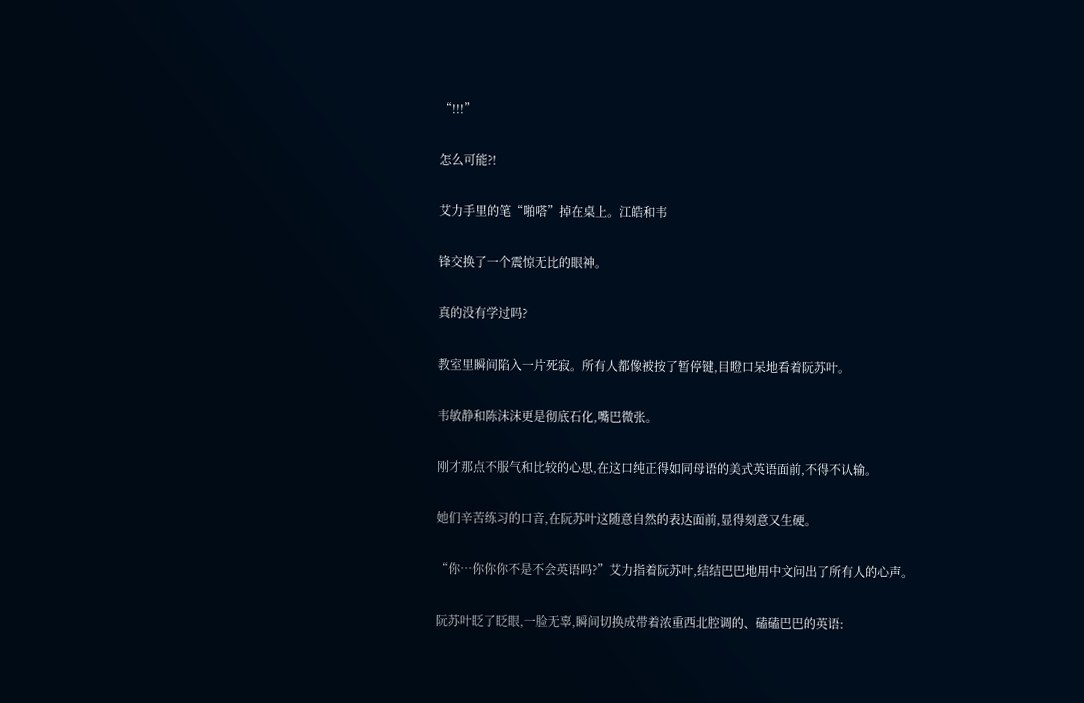“!!!”

怎么可能?!

艾力手里的笔“啪嗒”掉在桌上。江皓和韦

锋交换了一个震惊无比的眼神。

真的没有学过吗?

教室里瞬间陷入一片死寂。所有人都像被按了暂停键,目瞪口呆地看着阮苏叶。

韦敏静和陈沫沫更是彻底石化,嘴巴微张。

刚才那点不服气和比较的心思,在这口纯正得如同母语的美式英语面前,不得不认输。

她们辛苦练习的口音,在阮苏叶这随意自然的表达面前,显得刻意又生硬。

“你…你你你不是不会英语吗?”艾力指着阮苏叶,结结巴巴地用中文问出了所有人的心声。

阮苏叶眨了眨眼,一脸无辜,瞬间切换成带着浓重西北腔调的、磕磕巴巴的英语: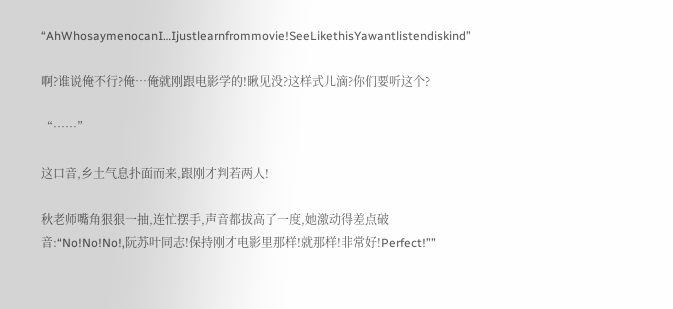“AhWhosaymenocanI…Ijustlearnfrommovie!SeeLikethisYawantlistendiskind”

啊?谁说俺不行?俺…俺就刚跟电影学的!瞅见没?这样式儿滴?你们要听这个?

“……”

这口音,乡土气息扑面而来,跟刚才判若两人!

秋老师嘴角狠狠一抽,连忙摆手,声音都拔高了一度,她激动得差点破音:“No!No!No!,阮苏叶同志!保持刚才电影里那样!就那样!非常好!Perfect!””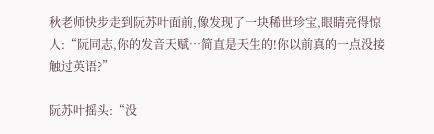秋老师快步走到阮苏叶面前,像发现了一块稀世珍宝,眼睛亮得惊人:“阮同志,你的发音天赋…简直是天生的!你以前真的一点没接触过英语?”

阮苏叶摇头:“没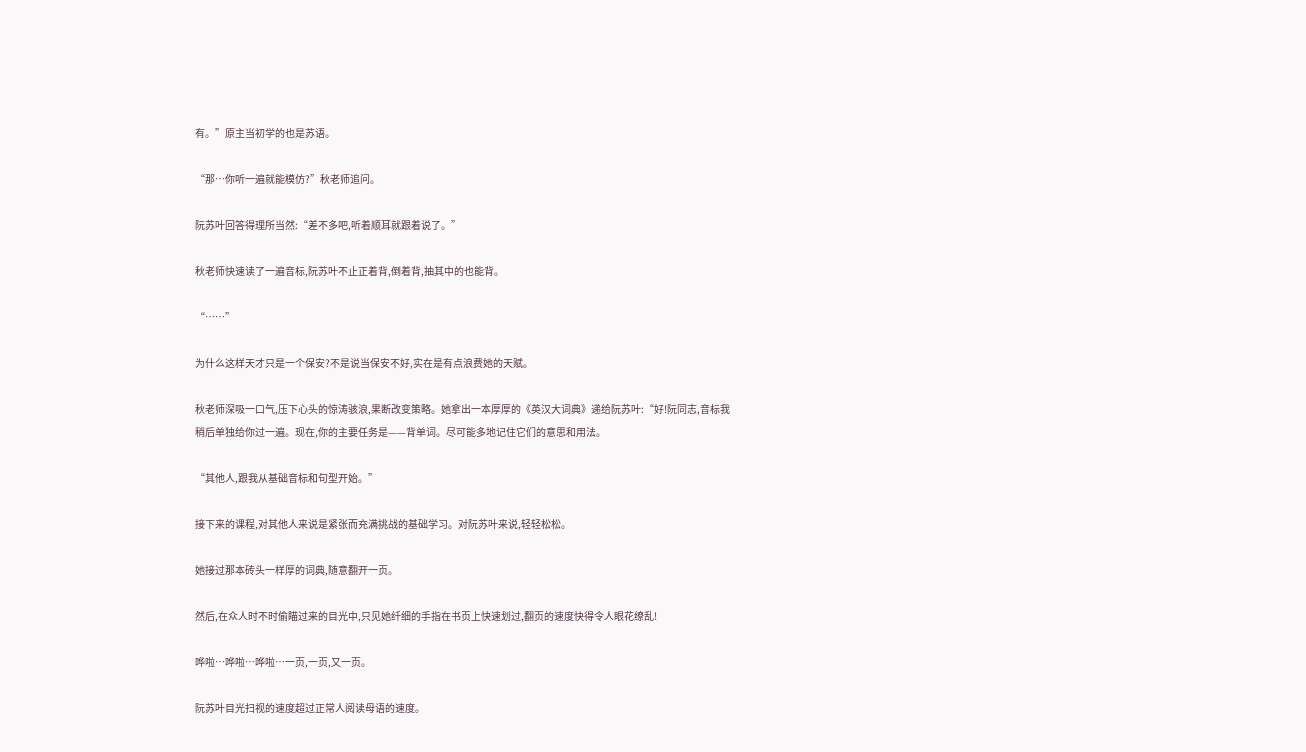有。”原主当初学的也是苏语。

“那…你听一遍就能模仿?”秋老师追问。

阮苏叶回答得理所当然:“差不多吧,听着顺耳就跟着说了。”

秋老师快速读了一遍音标,阮苏叶不止正着背,倒着背,抽其中的也能背。

“……”

为什么这样天才只是一个保安?不是说当保安不好,实在是有点浪费她的天赋。

秋老师深吸一口气,压下心头的惊涛骇浪,果断改变策略。她拿出一本厚厚的《英汉大词典》递给阮苏叶:“好!阮同志,音标我稍后单独给你过一遍。现在,你的主要任务是——背单词。尽可能多地记住它们的意思和用法。

“其他人,跟我从基础音标和句型开始。”

接下来的课程,对其他人来说是紧张而充满挑战的基础学习。对阮苏叶来说,轻轻松松。

她接过那本砖头一样厚的词典,随意翻开一页。

然后,在众人时不时偷瞄过来的目光中,只见她纤细的手指在书页上快速划过,翻页的速度快得令人眼花缭乱!

哗啦…哗啦…哗啦…一页,一页,又一页。

阮苏叶目光扫视的速度超过正常人阅读母语的速度。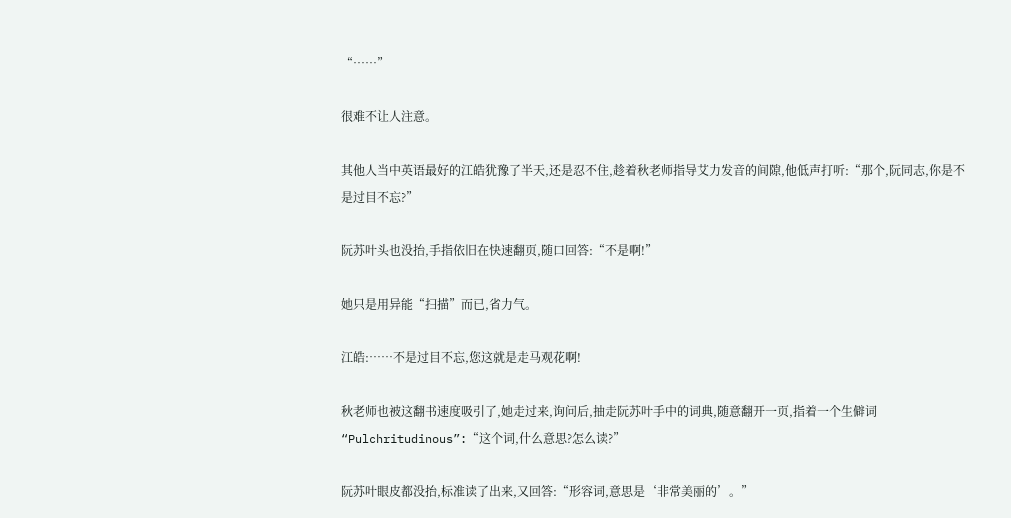“……”

很难不让人注意。

其他人当中英语最好的江皓犹豫了半天,还是忍不住,趁着秋老师指导艾力发音的间隙,他低声打听:“那个,阮同志,你是不是过目不忘?”

阮苏叶头也没抬,手指依旧在快速翻页,随口回答:“不是啊!”

她只是用异能“扫描”而已,省力气。

江皓:……不是过目不忘,您这就是走马观花啊!

秋老师也被这翻书速度吸引了,她走过来,询问后,抽走阮苏叶手中的词典,随意翻开一页,指着一个生僻词“Pulchritudinous”:“这个词,什么意思?怎么读?”

阮苏叶眼皮都没抬,标准读了出来,又回答:“形容词,意思是‘非常美丽的’。”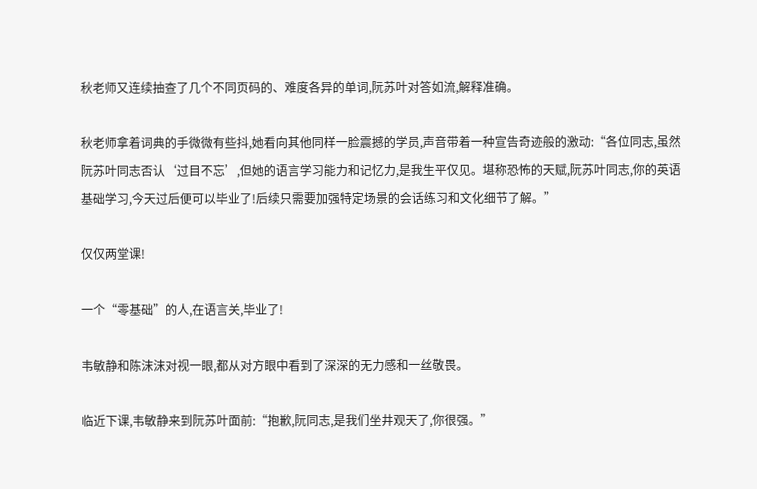秋老师又连续抽查了几个不同页码的、难度各异的单词,阮苏叶对答如流,解释准确。

秋老师拿着词典的手微微有些抖,她看向其他同样一脸震撼的学员,声音带着一种宣告奇迹般的激动:“各位同志,虽然阮苏叶同志否认‘过目不忘’,但她的语言学习能力和记忆力,是我生平仅见。堪称恐怖的天赋,阮苏叶同志,你的英语基础学习,今天过后便可以毕业了!后续只需要加强特定场景的会话练习和文化细节了解。”

仅仅两堂课!

一个“零基础”的人,在语言关,毕业了!

韦敏静和陈沫沫对视一眼,都从对方眼中看到了深深的无力感和一丝敬畏。

临近下课,韦敏静来到阮苏叶面前:“抱歉,阮同志,是我们坐井观天了,你很强。”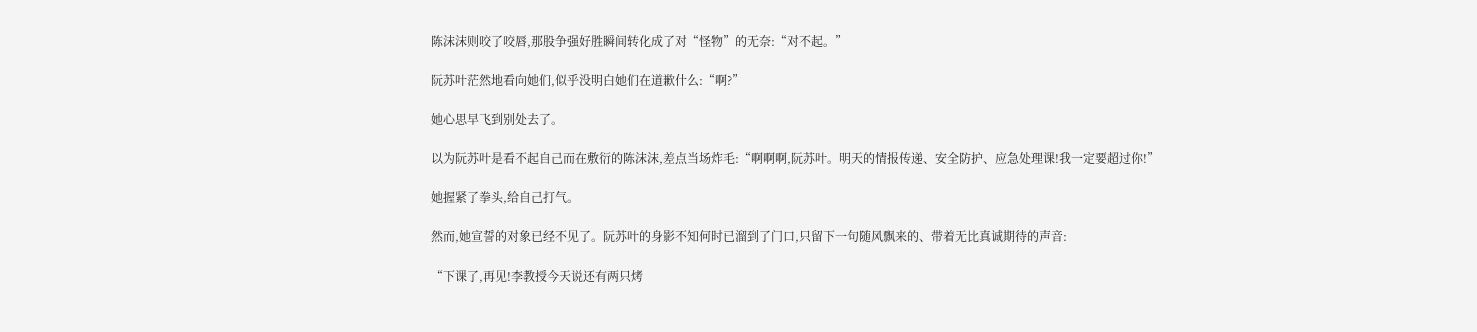陈沫沫则咬了咬唇,那股争强好胜瞬间转化成了对“怪物”的无奈:“对不起。”

阮苏叶茫然地看向她们,似乎没明白她们在道歉什么:“啊?”

她心思早飞到别处去了。

以为阮苏叶是看不起自己而在敷衍的陈沫沫,差点当场炸毛:“啊啊啊,阮苏叶。明天的情报传递、安全防护、应急处理课!我一定要超过你!”

她握紧了拳头,给自己打气。

然而,她宣誓的对象已经不见了。阮苏叶的身影不知何时已溜到了门口,只留下一句随风飘来的、带着无比真诚期待的声音:

“下课了,再见!李教授今天说还有两只烤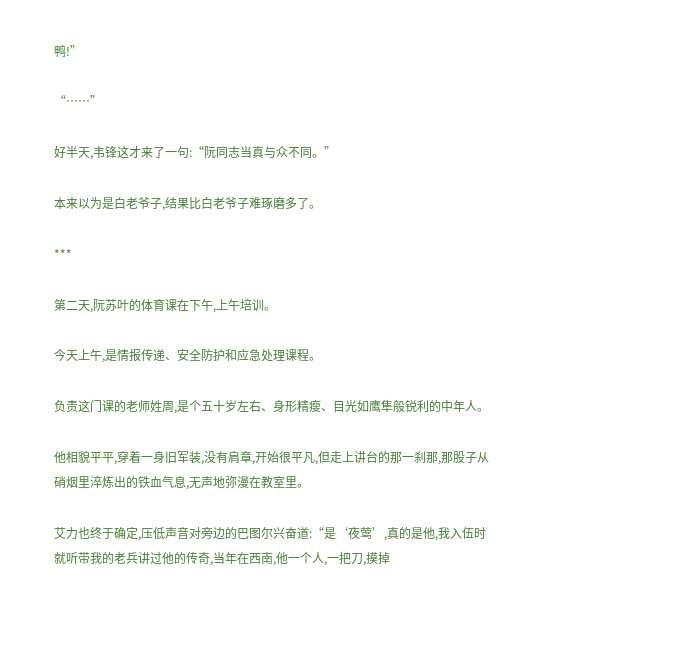鸭!”

“……”

好半天,韦锋这才来了一句:“阮同志当真与众不同。”

本来以为是白老爷子,结果比白老爷子难琢磨多了。

***

第二天,阮苏叶的体育课在下午,上午培训。

今天上午,是情报传递、安全防护和应急处理课程。

负责这门课的老师姓周,是个五十岁左右、身形精瘦、目光如鹰隼般锐利的中年人。

他相貌平平,穿着一身旧军装,没有肩章,开始很平凡,但走上讲台的那一刹那,那股子从硝烟里淬炼出的铁血气息,无声地弥漫在教室里。

艾力也终于确定,压低声音对旁边的巴图尔兴奋道:“是‘夜莺’,真的是他,我入伍时就听带我的老兵讲过他的传奇,当年在西南,他一个人,一把刀,摸掉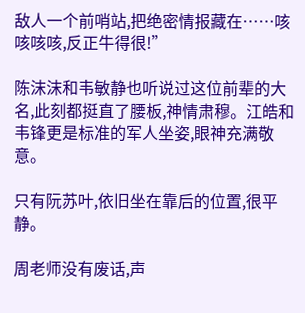敌人一个前哨站,把绝密情报藏在……咳咳咳咳,反正牛得很!”

陈沫沫和韦敏静也听说过这位前辈的大名,此刻都挺直了腰板,神情肃穆。江皓和韦锋更是标准的军人坐姿,眼神充满敬意。

只有阮苏叶,依旧坐在靠后的位置,很平静。

周老师没有废话,声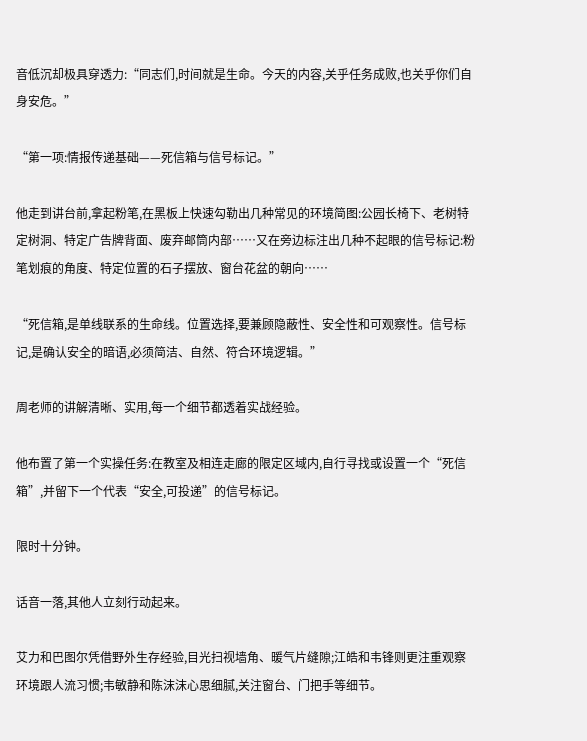音低沉却极具穿透力:“同志们,时间就是生命。今天的内容,关乎任务成败,也关乎你们自身安危。”

“第一项:情报传递基础——死信箱与信号标记。”

他走到讲台前,拿起粉笔,在黑板上快速勾勒出几种常见的环境简图:公园长椅下、老树特定树洞、特定广告牌背面、废弃邮筒内部……又在旁边标注出几种不起眼的信号标记:粉笔划痕的角度、特定位置的石子摆放、窗台花盆的朝向……

“死信箱,是单线联系的生命线。位置选择,要兼顾隐蔽性、安全性和可观察性。信号标记,是确认安全的暗语,必须简洁、自然、符合环境逻辑。”

周老师的讲解清晰、实用,每一个细节都透着实战经验。

他布置了第一个实操任务:在教室及相连走廊的限定区域内,自行寻找或设置一个“死信箱”,并留下一个代表“安全,可投递”的信号标记。

限时十分钟。

话音一落,其他人立刻行动起来。

艾力和巴图尔凭借野外生存经验,目光扫视墙角、暖气片缝隙;江皓和韦锋则更注重观察环境跟人流习惯;韦敏静和陈沫沫心思细腻,关注窗台、门把手等细节。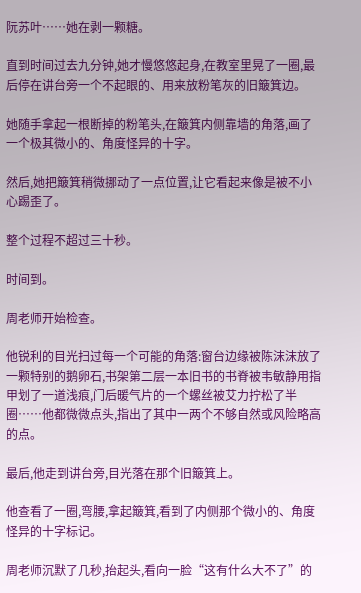阮苏叶……她在剥一颗糖。

直到时间过去九分钟,她才慢悠悠起身,在教室里晃了一圈,最后停在讲台旁一个不起眼的、用来放粉笔灰的旧簸箕边。

她随手拿起一根断掉的粉笔头,在簸箕内侧靠墙的角落,画了一个极其微小的、角度怪异的十字。

然后,她把簸箕稍微挪动了一点位置,让它看起来像是被不小心踢歪了。

整个过程不超过三十秒。

时间到。

周老师开始检查。

他锐利的目光扫过每一个可能的角落:窗台边缘被陈沫沫放了一颗特别的鹅卵石,书架第二层一本旧书的书脊被韦敏静用指甲划了一道浅痕,门后暖气片的一个螺丝被艾力拧松了半圈……他都微微点头,指出了其中一两个不够自然或风险略高的点。

最后,他走到讲台旁,目光落在那个旧簸箕上。

他查看了一圈,弯腰,拿起簸箕,看到了内侧那个微小的、角度怪异的十字标记。

周老师沉默了几秒,抬起头,看向一脸“这有什么大不了”的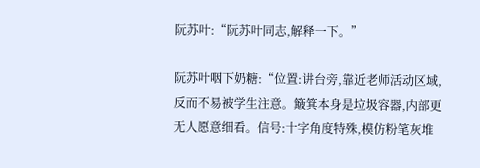阮苏叶:“阮苏叶同志,解释一下。”

阮苏叶咽下奶糖:“位置:讲台旁,靠近老师活动区域,反而不易被学生注意。簸箕本身是垃圾容器,内部更无人愿意细看。信号:十字角度特殊,模仿粉笔灰堆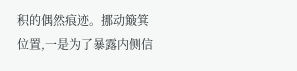积的偶然痕迹。挪动簸箕位置,一是为了暴露内侧信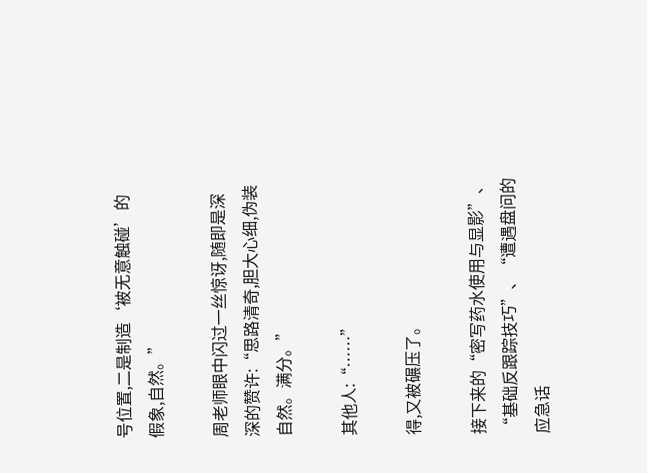号位置,二是制造‘被无意触碰’的假象,自然。”

周老师眼中闪过一丝惊讶,随即是深深的赞许:“思路清奇,胆大心细,伪装自然。满分。”

其他人:“……”

得,又被碾压了。

接下来的“密写药水使用与显影”、“基础反跟踪技巧”、“遭遇盘问的应急话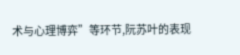术与心理博弈”等环节,阮苏叶的表现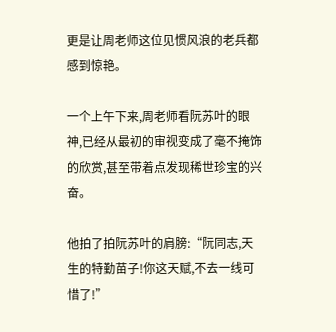更是让周老师这位见惯风浪的老兵都感到惊艳。

一个上午下来,周老师看阮苏叶的眼神,已经从最初的审视变成了毫不掩饰的欣赏,甚至带着点发现稀世珍宝的兴奋。

他拍了拍阮苏叶的肩膀:“阮同志,天生的特勤苗子!你这天赋,不去一线可惜了!”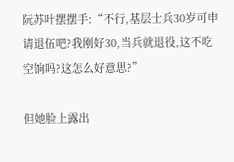阮苏叶摆摆手:“不行,基层士兵30岁可申请退伍吧?我刚好30,当兵就退役,这不吃空饷吗?这怎么好意思?”

但她脸上露出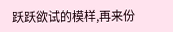跃跃欲试的模样,再来份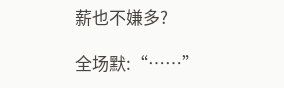薪也不嫌多?

全场默:“……”